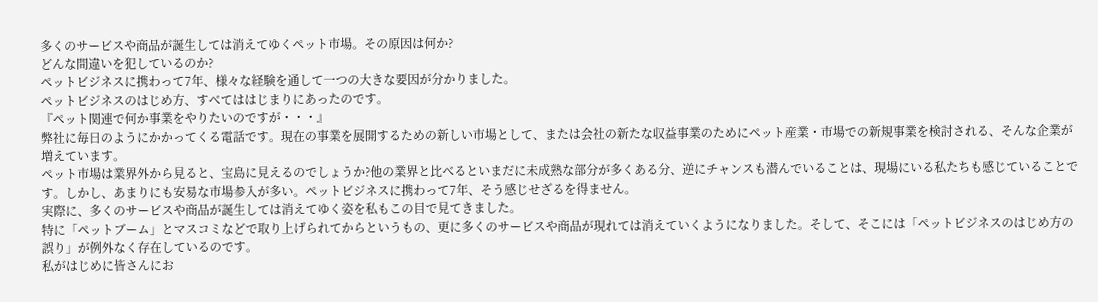多くのサービスや商品が誕生しては消えてゆくペット市場。その原因は何か?
どんな間違いを犯しているのか?
ペットビジネスに携わって7年、様々な経験を通して一つの大きな要因が分かりました。
ペットビジネスのはじめ方、すべてははじまりにあったのです。
『ペット関連で何か事業をやりたいのですが・・・』
弊社に毎日のようにかかってくる電話です。現在の事業を展開するための新しい市場として、または会社の新たな収益事業のためにペット産業・市場での新規事業を検討される、そんな企業が増えています。
ペット市場は業界外から見ると、宝島に見えるのでしょうか?他の業界と比べるといまだに未成熟な部分が多くある分、逆にチャンスも潜んでいることは、現場にいる私たちも感じていることです。しかし、あまりにも安易な市場参入が多い。ペットビジネスに携わって7年、そう感じせざるを得ません。
実際に、多くのサービスや商品が誕生しては消えてゆく姿を私もこの目で見てきました。
特に「ペットブーム」とマスコミなどで取り上げられてからというもの、更に多くのサービスや商品が現れては消えていくようになりました。そして、そこには「ペットビジネスのはじめ方の誤り」が例外なく存在しているのです。
私がはじめに皆さんにお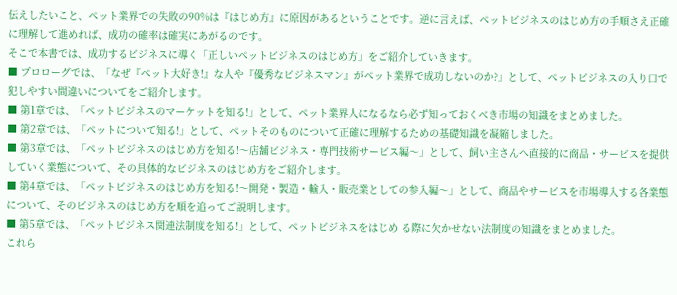伝えしたいこと、ペット業界での失敗の90%は『はじめ方』に原因があるということです。逆に言えば、ペットビジネスのはじめ方の手順さえ正確に理解して進めれば、成功の確率は確実にあがるのです。
そこで本書では、成功するビジネスに導く「正しいペットビジネスのはじめ方」をご紹介していきます。
■ プロローグでは、「なぜ『ペット大好き!』な人や『優秀なビジネスマン』がペット業界で成功しないのか?」として、ペットビジネスの入り口で犯しやすい間違いについてをご紹介します。
■ 第1章では、「ペットビジネスのマーケットを知る!」として、ペット業界人になるなら必ず知っておくべき市場の知識をまとめました。
■ 第2章では、「ペットについて知る!」として、ペットそのものについて正確に理解するための基礎知識を凝縮しました。
■ 第3章では、「ペットビジネスのはじめ方を知る!〜店舗ビジネス・専門技術サービス編〜」として、飼い主さんへ直接的に商品・サービスを提供していく業態について、その具体的なビジネスのはじめ方をご紹介します。
■ 第4章では、「ペットビジネスのはじめ方を知る!〜開発・製造・輸入・販売業としての参入編〜」として、商品やサービスを市場導入する各業態について、そのビジネスのはじめ方を順を追ってご説明します。
■ 第5章では、「ペットビジネス関連法制度を知る!」として、ペットビジネスをはじめ る際に欠かせない法制度の知識をまとめました。
これら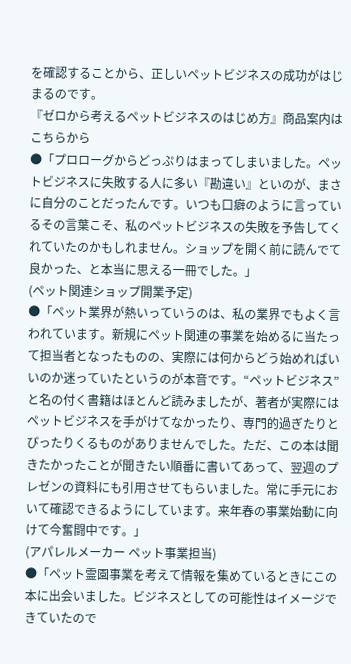を確認することから、正しいペットビジネスの成功がはじまるのです。
『ゼロから考えるペットビジネスのはじめ方』商品案内はこちらから
●「プロローグからどっぷりはまってしまいました。ペットビジネスに失敗する人に多い『勘違い』といのが、まさに自分のことだったんです。いつも口癖のように言っているその言葉こそ、私のペットビジネスの失敗を予告してくれていたのかもしれません。ショップを開く前に読んでて良かった、と本当に思える一冊でした。」
(ペット関連ショップ開業予定)
●「ペット業界が熱いっていうのは、私の業界でもよく言われています。新規にペット関連の事業を始めるに当たって担当者となったものの、実際には何からどう始めればいいのか迷っていたというのが本音です。“ペットビジネス”と名の付く書籍はほとんど読みましたが、著者が実際にはペットビジネスを手がけてなかったり、専門的過ぎたりとぴったりくるものがありませんでした。ただ、この本は聞きたかったことが聞きたい順番に書いてあって、翌週のプレゼンの資料にも引用させてもらいました。常に手元において確認できるようにしています。来年春の事業始動に向けて今奮闘中です。」
(アパレルメーカー ペット事業担当)
●「ペット霊園事業を考えて情報を集めているときにこの本に出会いました。ビジネスとしての可能性はイメージできていたので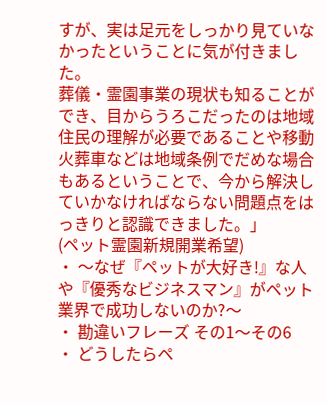すが、実は足元をしっかり見ていなかったということに気が付きました。
葬儀・霊園事業の現状も知ることができ、目からうろこだったのは地域住民の理解が必要であることや移動火葬車などは地域条例でだめな場合もあるということで、今から解決していかなければならない問題点をはっきりと認識できました。」
(ペット霊園新規開業希望)
・ 〜なぜ『ペットが大好き!』な人や『優秀なビジネスマン』がペット業界で成功しないのか?〜
・ 勘違いフレーズ その1〜その6
・ どうしたらペ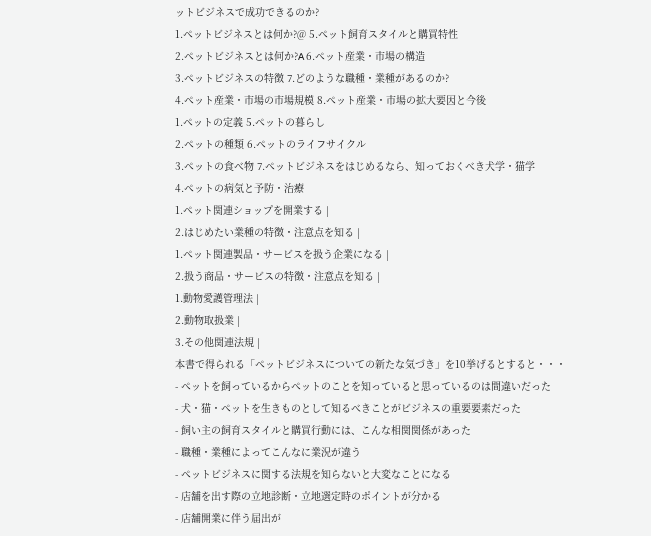ットビジネスで成功できるのか?
1.ペットビジネスとは何か?@ 5.ペット飼育スタイルと購買特性
2.ペットビジネスとは何か?A 6.ペット産業・市場の構造
3.ペットビジネスの特徴 7.どのような職種・業種があるのか?
4.ペット産業・市場の市場規模 8.ペット産業・市場の拡大要因と今後
1.ペットの定義 5.ペットの暮らし
2.ペットの種類 6.ペットのライフサイクル
3.ペットの食べ物 7.ペットビジネスをはじめるなら、知っておくべき犬学・猫学
4.ペットの病気と予防・治療
1.ペット関連ショップを開業する |
2.はじめたい業種の特徴・注意点を知る |
1.ペット関連製品・サービスを扱う企業になる |
2.扱う商品・サービスの特徴・注意点を知る |
1.動物愛護管理法 |
2.動物取扱業 |
3.その他関連法規 |
本書で得られる「ペットビジネスについての新たな気づき」を10挙げるとすると・・・
- ペットを飼っているからペットのことを知っていると思っているのは間違いだった
- 犬・猫・ペットを生きものとして知るべきことがビジネスの重要要素だった
- 飼い主の飼育スタイルと購買行動には、こんな相関関係があった
- 職種・業種によってこんなに業況が違う
- ペットビジネスに関する法規を知らないと大変なことになる
- 店舗を出す際の立地診断・立地選定時のポイントが分かる
- 店舗開業に伴う届出が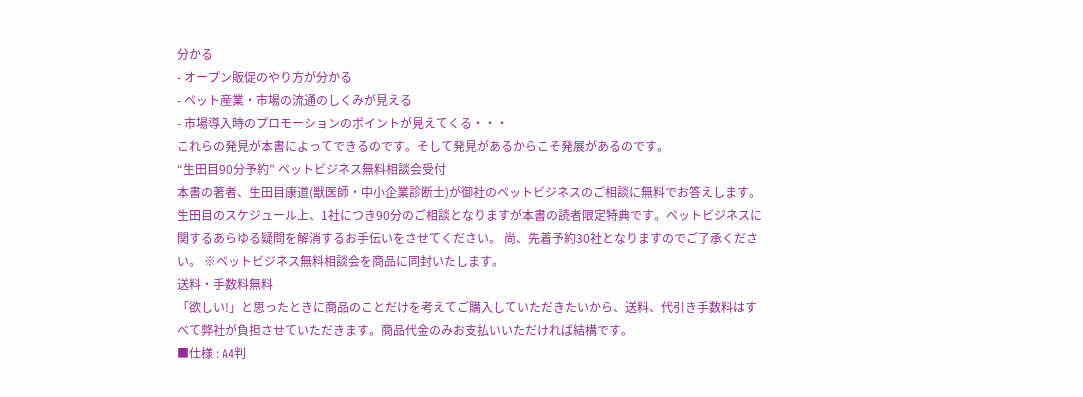分かる
- オープン販促のやり方が分かる
- ペット産業・市場の流通のしくみが見える
- 市場導入時のプロモーションのポイントが見えてくる・・・
これらの発見が本書によってできるのです。そして発見があるからこそ発展があるのです。
“生田目90分予約” ペットビジネス無料相談会受付
本書の著者、生田目康道(獣医師・中小企業診断士)が御社のペットビジネスのご相談に無料でお答えします。生田目のスケジュール上、1社につき90分のご相談となりますが本書の読者限定特典です。ペットビジネスに関するあらゆる疑問を解消するお手伝いをさせてください。 尚、先着予約30社となりますのでご了承ください。 ※ペットビジネス無料相談会を商品に同封いたします。
送料・手数料無料
「欲しい!」と思ったときに商品のことだけを考えてご購入していただきたいから、送料、代引き手数料はすべて弊社が負担させていただきます。商品代金のみお支払いいただければ結構です。
■仕様 : A4判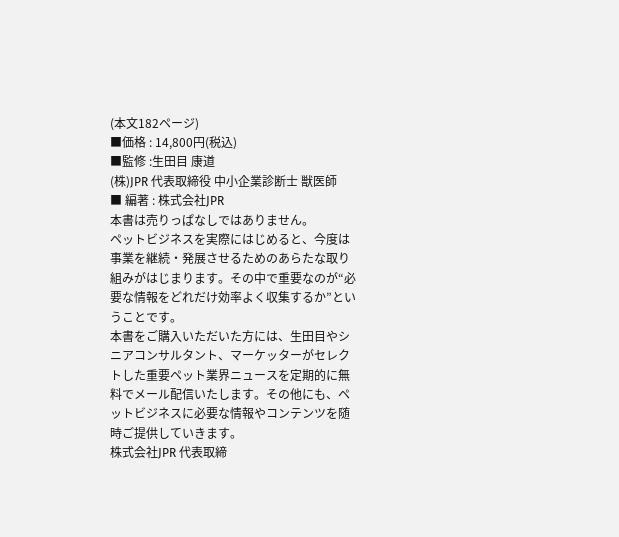(本文182ページ)
■価格 : 14,800円(税込)
■監修 :生田目 康道
(株)JPR 代表取締役 中小企業診断士 獣医師
■ 編著 : 株式会社JPR
本書は売りっぱなしではありません。
ペットビジネスを実際にはじめると、今度は事業を継続・発展させるためのあらたな取り組みがはじまります。その中で重要なのが“必要な情報をどれだけ効率よく収集するか”ということです。
本書をご購入いただいた方には、生田目やシニアコンサルタント、マーケッターがセレクトした重要ペット業界ニュースを定期的に無料でメール配信いたします。その他にも、ペットビジネスに必要な情報やコンテンツを随時ご提供していきます。
株式会社JPR 代表取締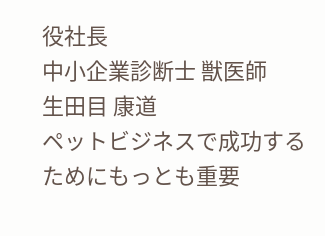役社長
中小企業診断士 獣医師
生田目 康道
ペットビジネスで成功するためにもっとも重要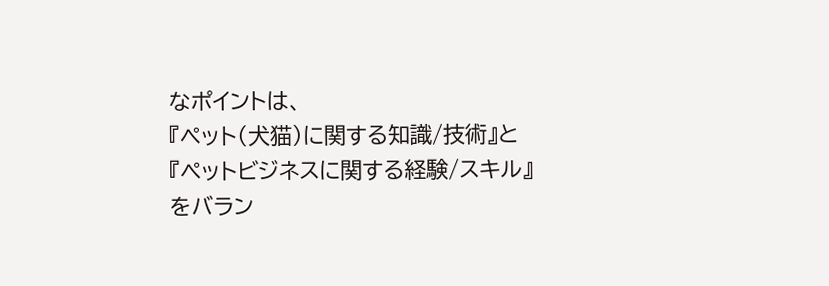なポイントは、
『ペット(犬猫)に関する知識/技術』と『ペットビジネスに関する経験/スキル』をバラン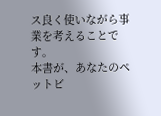ス良く使いながら事業を考えることです。
本書が、あなたのペットビ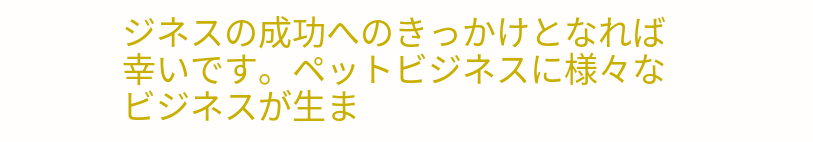ジネスの成功へのきっかけとなれば幸いです。ペットビジネスに様々なビジネスが生ま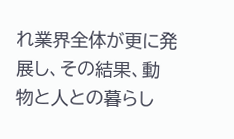れ業界全体が更に発展し、その結果、動物と人との暮らし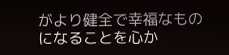がより健全で幸福なものになることを心か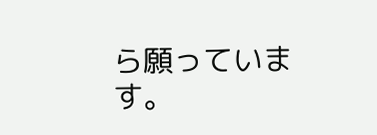ら願っています。